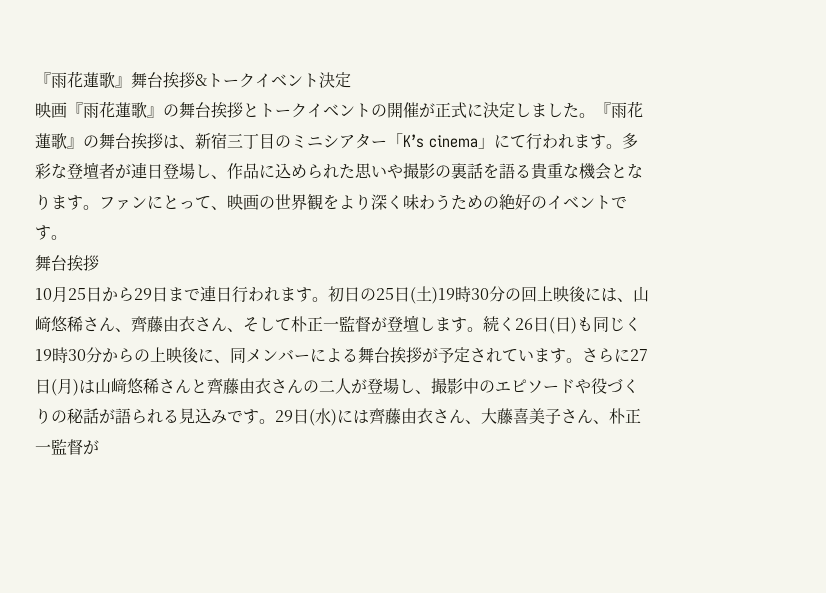『雨花蓮歌』舞台挨拶&トークイベント決定
映画『雨花蓮歌』の舞台挨拶とトークイベントの開催が正式に決定しました。『雨花蓮歌』の舞台挨拶は、新宿三丁目のミニシアター「K’s cinema」にて行われます。多彩な登壇者が連日登場し、作品に込められた思いや撮影の裏話を語る貴重な機会となります。ファンにとって、映画の世界観をより深く味わうための絶好のイベントです。
舞台挨拶
10月25日から29日まで連日行われます。初日の25日(土)19時30分の回上映後には、山﨑悠稀さん、齊藤由衣さん、そして朴正一監督が登壇します。続く26日(日)も同じく19時30分からの上映後に、同メンバーによる舞台挨拶が予定されています。さらに27日(月)は山﨑悠稀さんと齊藤由衣さんの二人が登場し、撮影中のエピソードや役づくりの秘話が語られる見込みです。29日(水)には齊藤由衣さん、大藤喜美子さん、朴正一監督が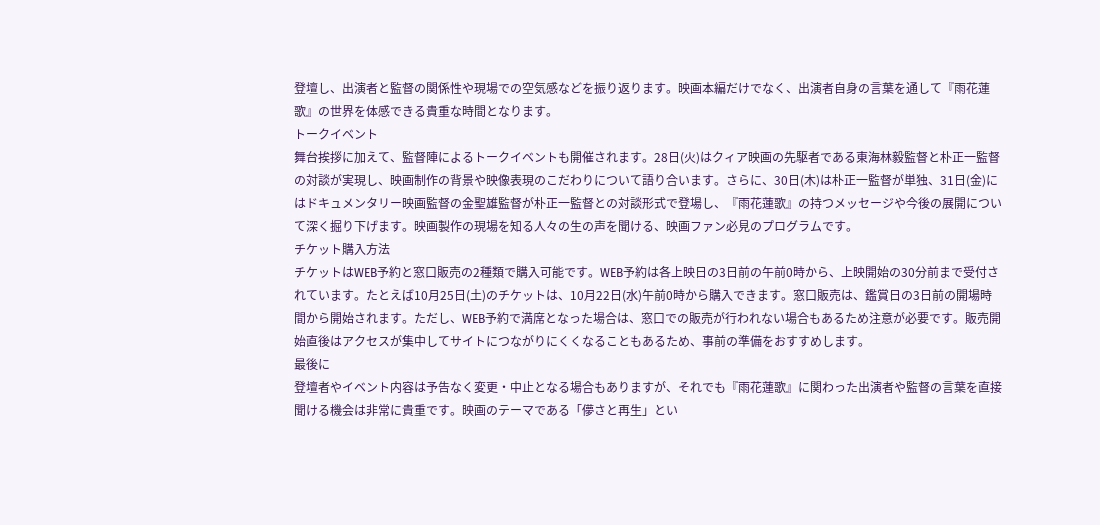登壇し、出演者と監督の関係性や現場での空気感などを振り返ります。映画本編だけでなく、出演者自身の言葉を通して『雨花蓮歌』の世界を体感できる貴重な時間となります。
トークイベント
舞台挨拶に加えて、監督陣によるトークイベントも開催されます。28日(火)はクィア映画の先駆者である東海林毅監督と朴正一監督の対談が実現し、映画制作の背景や映像表現のこだわりについて語り合います。さらに、30日(木)は朴正一監督が単独、31日(金)にはドキュメンタリー映画監督の金聖雄監督が朴正一監督との対談形式で登場し、『雨花蓮歌』の持つメッセージや今後の展開について深く掘り下げます。映画製作の現場を知る人々の生の声を聞ける、映画ファン必見のプログラムです。
チケット購入方法
チケットはWEB予約と窓口販売の2種類で購入可能です。WEB予約は各上映日の3日前の午前0時から、上映開始の30分前まで受付されています。たとえば10月25日(土)のチケットは、10月22日(水)午前0時から購入できます。窓口販売は、鑑賞日の3日前の開場時間から開始されます。ただし、WEB予約で満席となった場合は、窓口での販売が行われない場合もあるため注意が必要です。販売開始直後はアクセスが集中してサイトにつながりにくくなることもあるため、事前の準備をおすすめします。
最後に
登壇者やイベント内容は予告なく変更・中止となる場合もありますが、それでも『雨花蓮歌』に関わった出演者や監督の言葉を直接聞ける機会は非常に貴重です。映画のテーマである「儚さと再生」とい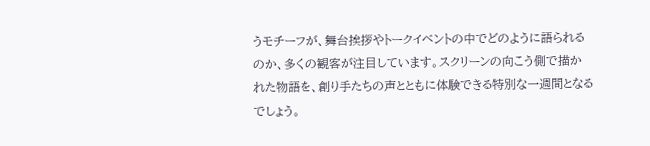うモチーフが、舞台挨拶やトークイベントの中でどのように語られるのか、多くの観客が注目しています。スクリーンの向こう側で描かれた物語を、創り手たちの声とともに体験できる特別な一週間となるでしょう。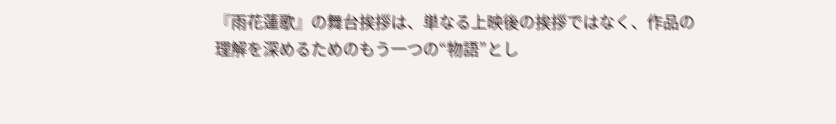『雨花蓮歌』の舞台挨拶は、単なる上映後の挨拶ではなく、作品の理解を深めるためのもう一つの“物語”とし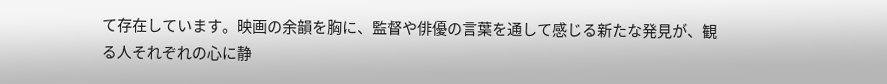て存在しています。映画の余韻を胸に、監督や俳優の言葉を通して感じる新たな発見が、観る人それぞれの心に静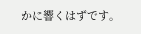かに響くはずです。